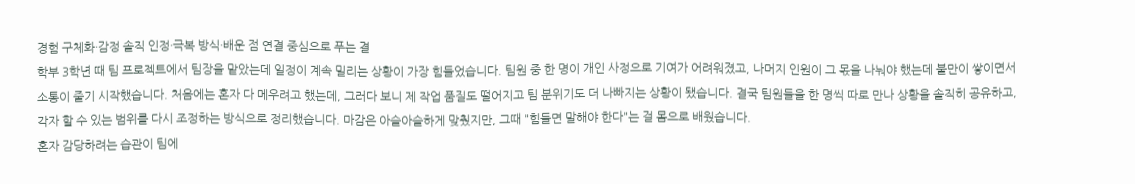경험 구체화·감정 솔직 인정·극복 방식·배운 점 연결 중심으로 푸는 결
학부 3학년 때 팀 프로젝트에서 팀장을 맡았는데 일정이 계속 밀리는 상황이 가장 힘들었습니다. 팀원 중 한 명이 개인 사정으로 기여가 어려워졌고, 나머지 인원이 그 몫을 나눠야 했는데 불만이 쌓이면서 소통이 줄기 시작했습니다. 처음에는 혼자 다 메우려고 했는데, 그러다 보니 제 작업 품질도 떨어지고 팀 분위기도 더 나빠지는 상황이 됐습니다. 결국 팀원들을 한 명씩 따로 만나 상황을 솔직히 공유하고, 각자 할 수 있는 범위를 다시 조정하는 방식으로 정리했습니다. 마감은 아슬아슬하게 맞췄지만, 그때 "힘들면 말해야 한다"는 걸 몸으로 배웠습니다.
혼자 감당하려는 습관이 팀에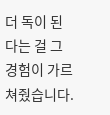더 독이 된다는 걸 그 경험이 가르쳐줬습니다.